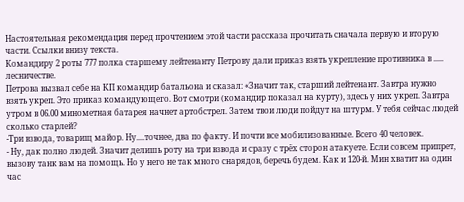Настоятельная рекомендация перед прочтением этой части рассказа прочитать сначала первую и вторую части. Ссылки внизу текста.
Командиру 2 роты 777 полка старшему лейтенанту Петрову дали приказ взять укрепление противника в ..... лесничестве.
Петрова вызвал себе на КП командир батальона и сказал: «Значит так, старший лейтенант. Завтра нужно взять укреп. Это приказ командующего. Вот смотри (командир показал на курту), здесь у них укреп. Завтра утром в 06.00 минометная батарея начнет артобстрел. Затем твои люди пойдут на штурм. У тебя сейчас людей сколько старлей?
-Три взвода, товарищ майор. Ну....точнее, два по факту. И почти все мобилизованные. Всего 40 человек.
- Ну, дак полно людей. Значит делишь роту на три взвода и сразу с трёх сторон атакуете. Если совсем припрет, вызову танк вам на помощь. Но у него не так много снарядов, беречь будем. Как и 120-й. Мин хватит на один час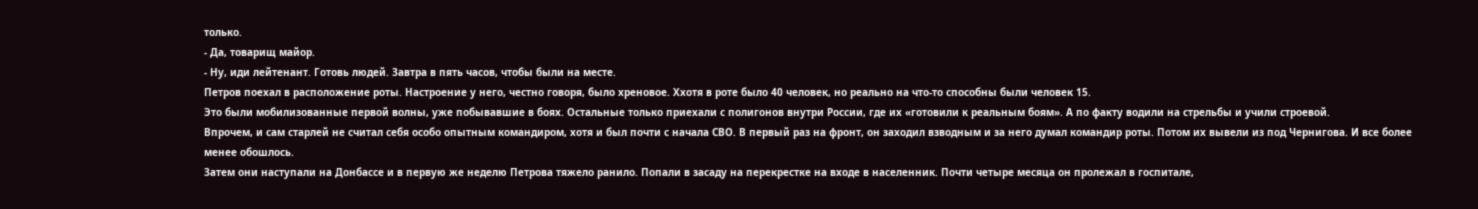только.
- Да, товарищ майор.
- Ну, иди лейтенант. Готовь людей. Завтра в пять часов, чтобы были на месте.
Петров поехал в расположение роты. Настроение у него, честно говоря, было хреновое. Ххотя в роте было 40 человек, но реально на что-то способны были человек 15.
Это были мобилизованные первой волны, уже побывавшие в боях. Остальные только приехали с полигонов внутри России, где их «готовили к реальным боям». А по факту водили на стрельбы и учили строевой.
Впрочем, и сам старлей не считал себя особо опытным командиром, хотя и был почти с начала СВО. В первый раз на фронт, он заходил взводным и за него думал командир роты. Потом их вывели из под Чернигова. И все более менее обошлось.
Затем они наступали на Донбассе и в первую же неделю Петрова тяжело ранило. Попали в засаду на перекрестке на входе в населенник. Почти четыре месяца он пролежал в госпитале,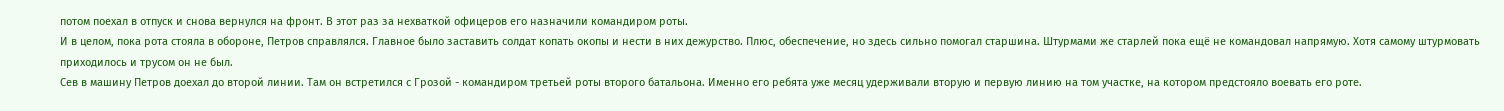потом поехал в отпуск и снова вернулся на фронт. В этот раз за нехваткой офицеров его назначили командиром роты.
И в целом, пока рота стояла в обороне, Петров справлялся. Главное было заставить солдат копать окопы и нести в них дежурство. Плюс, обеспечение, но здесь сильно помогал старшина. Штурмами же старлей пока ещё не командовал напрямую. Хотя самому штурмовать приходилось и трусом он не был.
Сев в машину Петров доехал до второй линии. Там он встретился с Грозой - командиром третьей роты второго батальона. Именно его ребята уже месяц удерживали вторую и первую линию на том участке, на котором предстояло воевать его роте.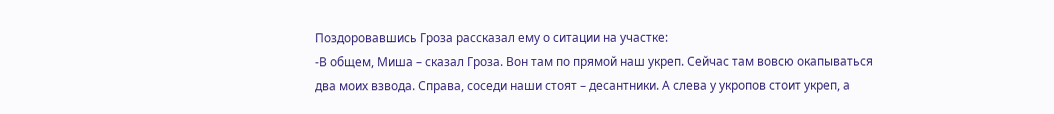Поздоровавшись Гроза рассказал ему о ситации на участке:
-В общем, Миша – сказал Гроза. Вон там по прямой наш укреп. Сейчас там вовсю окапываться два моих взвода. Справа, соседи наши стоят – десантники. А слева у укропов стоит укреп, а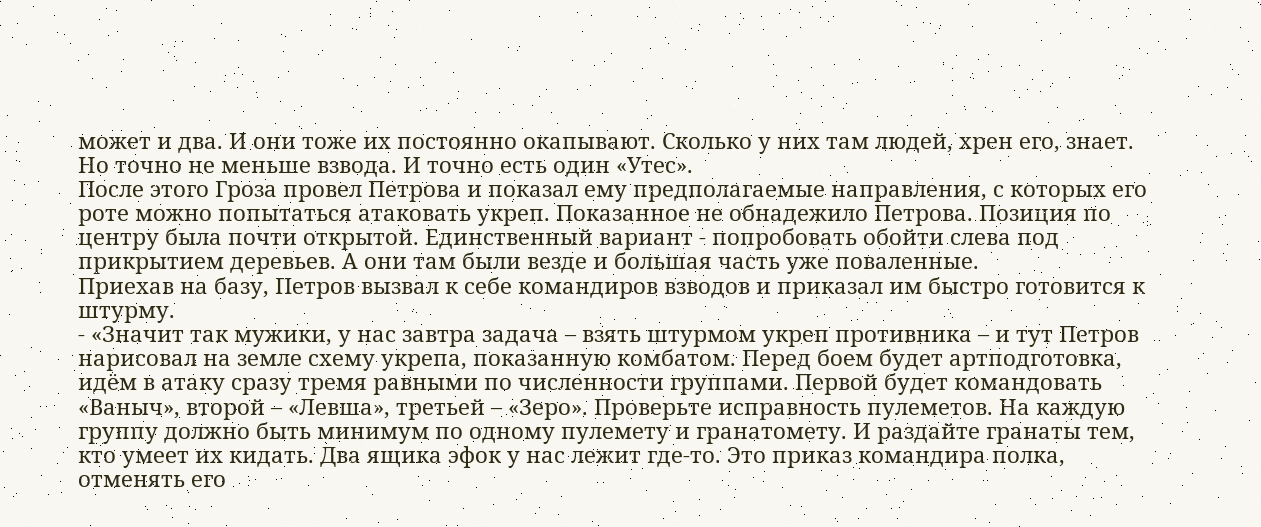может и два. И они тоже их постоянно окапывают. Сколько у них там людей, хрен его, знает. Но точно не меньше взвода. И точно есть один «Утес».
После этого Гроза провел Петрова и показал ему предполагаемые направления, с которых его роте можно попытаться атаковать укреп. Показанное не обнадежило Петрова. Позиция по центру была почти открытой. Единственный вариант - попробовать обойти слева под прикрытием деревьев. А они там были везде и большая часть уже поваленные.
Приехав на базу, Петров вызвал к себе командиров взводов и приказал им быстро готовится к штурму.
- «Значит так мужики, у нас завтра задача – взять штурмом укреп противника – и тут Петров нарисовал на земле схему укрепа, показанную комбатом. Перед боем будет артподготовка, идём в атаку сразу тремя равными по численности группами. Первой будет командовать «Ваныч», второй – «Левша», третьей – «Зеро». Проверьте исправность пулеметов. На каждую группу должно быть минимум по одному пулемету и гранатомету. И раздайте гранаты тем, кто умеет их кидать. Два ящика эфок у нас лежит где-то. Это приказ командира полка, отменять его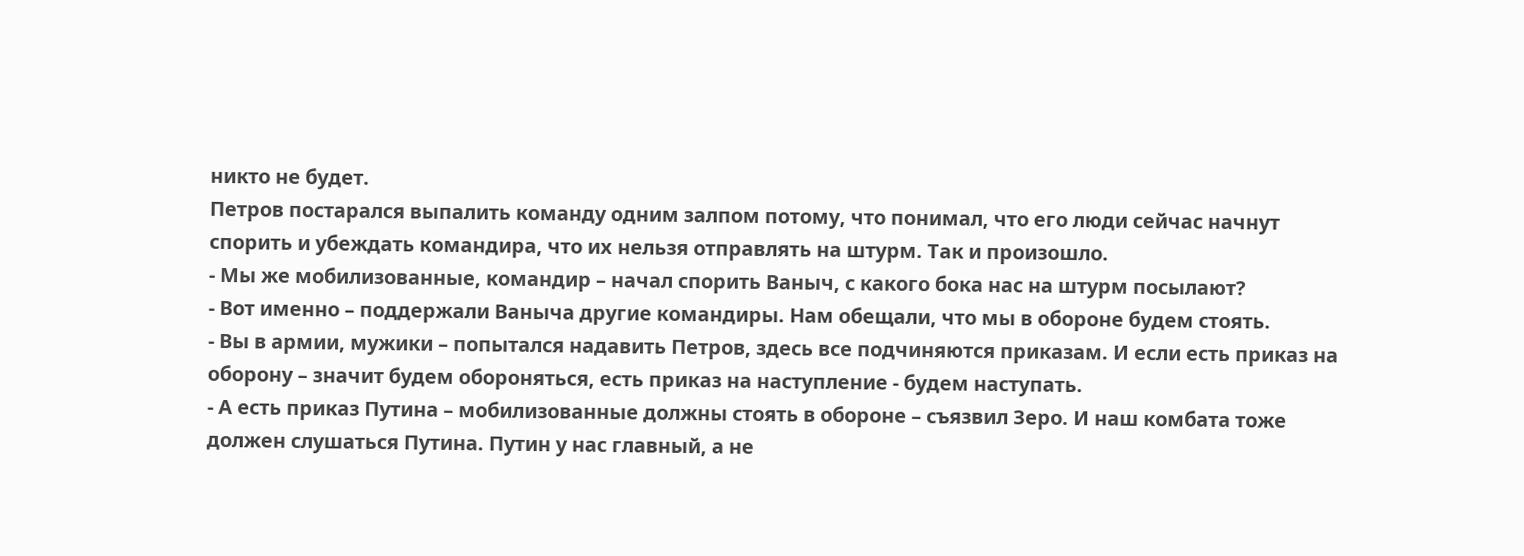никто не будет.
Петров постарался выпалить команду одним залпом потому, что понимал, что его люди сейчас начнут спорить и убеждать командира, что их нельзя отправлять на штурм. Так и произошло.
- Мы же мобилизованные, командир – начал спорить Ваныч, с какого бока нас на штурм посылают?
- Вот именно – поддержали Ваныча другие командиры. Нам обещали, что мы в обороне будем стоять.
- Вы в армии, мужики – попытался надавить Петров, здесь все подчиняются приказам. И если есть приказ на оборону – значит будем обороняться, есть приказ на наступление - будем наступать.
- А есть приказ Путина – мобилизованные должны стоять в обороне – съязвил Зеро. И наш комбата тоже должен слушаться Путина. Путин у нас главный, а не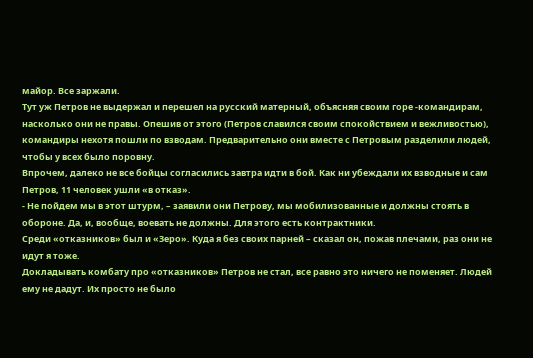майор. Все заржали.
Тут уж Петров не выдержал и перешел на русский матерный, объясняя своим горе -командирам, насколько они не правы. Опешив от этого (Петров славился своим спокойствием и вежливостью), командиры нехотя пошли по взводам. Предварительно они вместе с Петровым разделили людей, чтобы у всех было поровну.
Впрочем, далеко не все бойцы согласились завтра идти в бой. Как ни убеждали их взводные и сам Петров, 11 человек ушли «в отказ».
- Не пойдем мы в этот штурм, – заявили они Петрову, мы мобилизованные и должны стоять в обороне. Да, и, вообще, воевать не должны. Для этого есть контрактники.
Среди «отказников» был и «Зеро». Куда я без своих парней – сказал он, пожав плечами, раз они не идут я тоже.
Докладывать комбату про «отказников» Петров не стал, все равно это ничего не поменяет. Людей ему не дадут. Их просто не было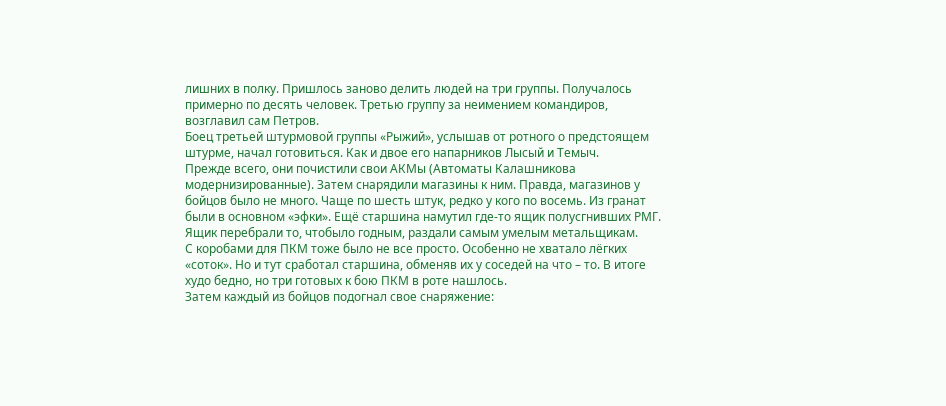лишних в полку. Пришлось заново делить людей на три группы. Получалось примерно по десять человек. Третью группу за неимением командиров, возглавил сам Петров.
Боец третьей штурмовой группы «Рыжий», услышав от ротного о предстоящем штурме, начал готовиться. Как и двое его напарников Лысый и Темыч.
Прежде всего, они почистили свои АКМы (Автоматы Калашникова модернизированные). Затем снарядили магазины к ним. Правда, магазинов у бойцов было не много. Чаще по шесть штук, редко у кого по восемь. Из гранат были в основном «эфки». Ещё старшина намутил где-то ящик полусгнивших РМГ. Ящик перебрали то, чтобыло годным, раздали самым умелым метальщикам.
С коробами для ПКМ тоже было не все просто. Особенно не хватало лёгких «соток». Но и тут сработал старшина, обменяв их у соседей на что – то. В итоге худо бедно, но три готовых к бою ПКМ в роте нашлось.
Затем каждый из бойцов подогнал свое снаряжение: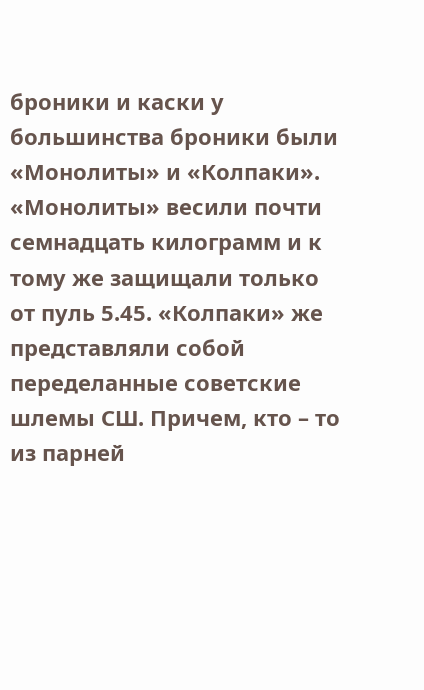броники и каски у большинства броники были «Монолиты» и «Колпаки». «Монолиты» весили почти семнадцать килограмм и к тому же защищали только от пуль 5.45. «Колпаки» же представляли собой переделанные советские шлемы СШ. Причем, кто – то из парней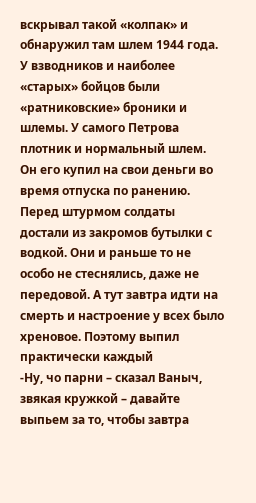вскрывал такой «колпак» и обнаружил там шлем 1944 года. У взводников и наиболее «старых» бойцов были «ратниковские» броники и шлемы. У самого Петрова плотник и нормальный шлем. Он его купил на свои деньги во время отпуска по ранению.
Перед штурмом солдаты достали из закромов бутылки с водкой. Они и раньше то не особо не стеснялись, даже не передовой. А тут завтра идти на смерть и настроение у всех было хреновое. Поэтому выпил практически каждый
-Ну, чо парни – сказал Ваныч, звякая кружкой – давайте выпьем за то, чтобы завтра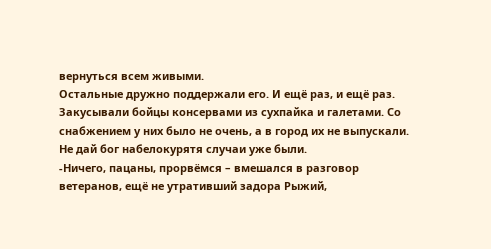вернуться всем живыми.
Остальные дружно поддержали его. И ещё раз, и ещё раз.
Закусывали бойцы консервами из сухпайка и галетами. Со снабжением у них было не очень, а в город их не выпускали. Не дай бог набелокурятя случаи уже были.
-Ничего, пацаны, прорвёмся – вмешался в разговор ветеранов, ещё не утративший задора Рыжий,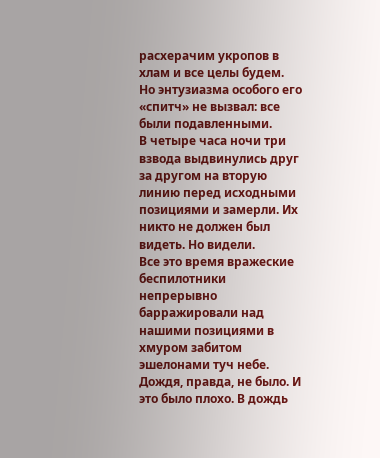расхерачим укропов в хлам и все целы будем.
Но энтузиазма особого его «спитч» не вызвал: все были подавленными.
В четыре часа ночи три взвода выдвинулись друг за другом на вторую линию перед исходными позициями и замерли. Их никто не должен был видеть. Но видели.
Все это время вражеские беспилотники непрерывно барражировали над нашими позициями в хмуром забитом эшелонами туч небе. Дождя, правда, не было. И это было плохо. В дождь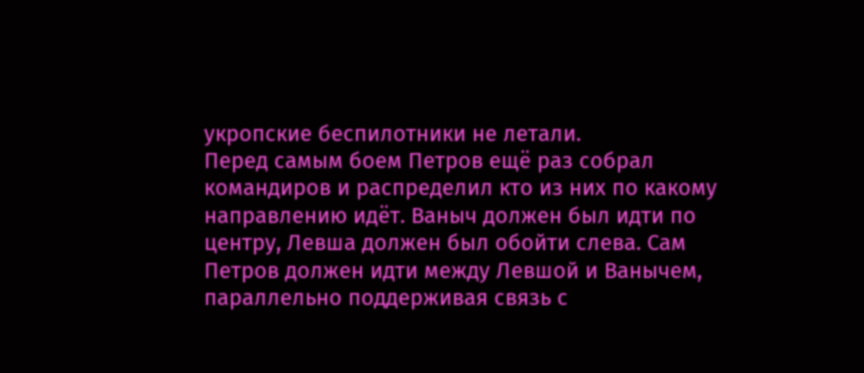укропские беспилотники не летали.
Перед самым боем Петров ещё раз собрал командиров и распределил кто из них по какому направлению идёт. Ваныч должен был идти по центру, Левша должен был обойти слева. Сам Петров должен идти между Левшой и Ванычем, параллельно поддерживая связь с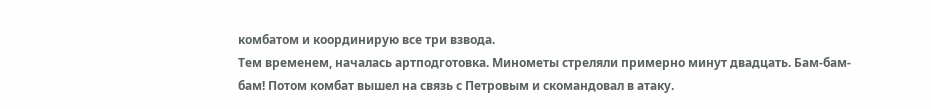комбатом и координирую все три взвода.
Тем временем, началась артподготовка. Минометы стреляли примерно минут двадцать. Бам-бам-бам! Потом комбат вышел на связь с Петровым и скомандовал в атаку.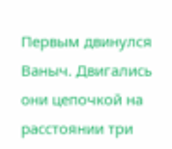Первым двинулся Ваныч. Двигались они цепочкой на расстоянии три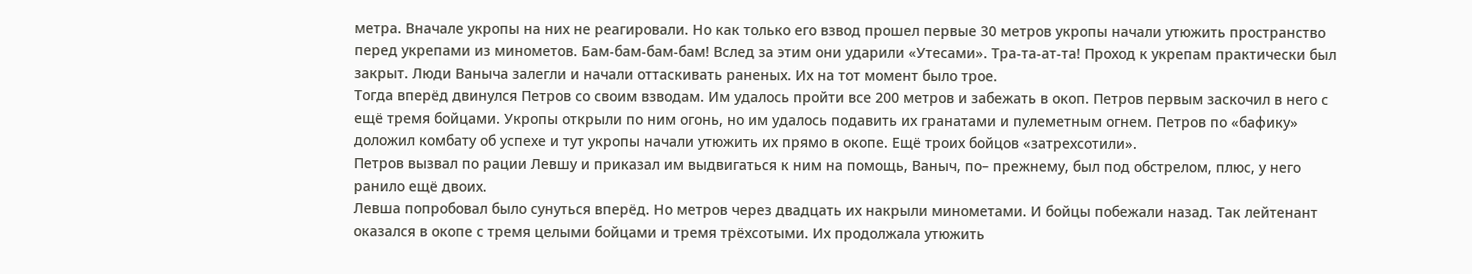метра. Вначале укропы на них не реагировали. Но как только его взвод прошел первые 30 метров укропы начали утюжить пространство перед укрепами из минометов. Бам-бам-бам-бам! Вслед за этим они ударили «Утесами». Тра-та-ат-та! Проход к укрепам практически был закрыт. Люди Ваныча залегли и начали оттаскивать раненых. Их на тот момент было трое.
Тогда вперёд двинулся Петров со своим взводам. Им удалось пройти все 200 метров и забежать в окоп. Петров первым заскочил в него с ещё тремя бойцами. Укропы открыли по ним огонь, но им удалось подавить их гранатами и пулеметным огнем. Петров по «бафику» доложил комбату об успехе и тут укропы начали утюжить их прямо в окопе. Ещё троих бойцов «затрехсотили».
Петров вызвал по рации Левшу и приказал им выдвигаться к ним на помощь, Ваныч, по– прежнему, был под обстрелом, плюс, у него ранило ещё двоих.
Левша попробовал было сунуться вперёд. Но метров через двадцать их накрыли минометами. И бойцы побежали назад. Так лейтенант оказался в окопе с тремя целыми бойцами и тремя трёхсотыми. Их продолжала утюжить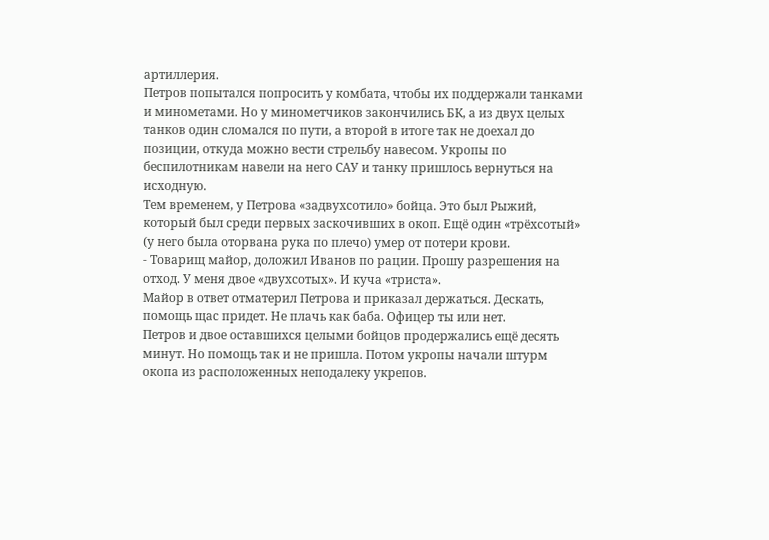артиллерия.
Петров попытался попросить у комбата, чтобы их поддержали танками и минометами. Но у минометчиков закончились БК, а из двух целых танков один сломался по пути, а второй в итоге так не доехал до позиции, откуда можно вести стрельбу навесом. Укропы по беспилотникам навели на него САУ и танку пришлось вернуться на исходную.
Тем временем, у Петрова «задвухсотило» бойца. Это был Рыжий, который был среди первых заскочивших в окоп. Ещё один «трёхсотый» (у него была оторвана рука по плечо) умер от потери крови.
- Товарищ майор, доложил Иванов по рации. Прошу разрешения на отход. У меня двое «двухсотых». И куча «триста».
Майор в ответ отматерил Петрова и приказал держаться. Дескать, помощь щас придет. Не плачь как баба. Офицер ты или нет.
Петров и двое оставшихся целыми бойцов продержались ещё десять минут. Но помощь так и не пришла. Потом укропы начали штурм окопа из расположенных неподалеку укрепов.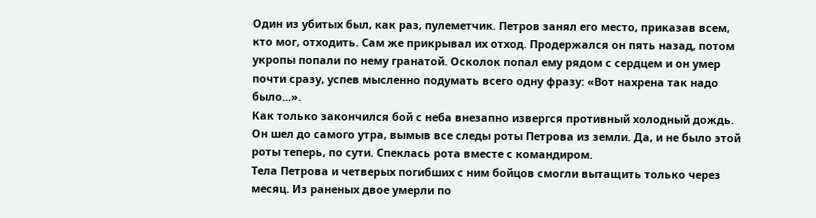Один из убитых был, как раз, пулеметчик. Петров занял его место, приказав всем, кто мог, отходить. Сам же прикрывал их отход. Продержался он пять назад, потом укропы попали по нему гранатой. Осколок попал ему рядом с сердцем и он умер почти сразу, успев мысленно подумать всего одну фразу: «Вот нахрена так надо было...».
Как только закончился бой с неба внезапно извергся противный холодный дождь. Он шел до самого утра, вымыв все следы роты Петрова из земли. Да, и не было этой роты теперь, по сути. Спеклась рота вместе с командиром.
Тела Петрова и четверых погибших с ним бойцов смогли вытащить только через месяц. Из раненых двое умерли по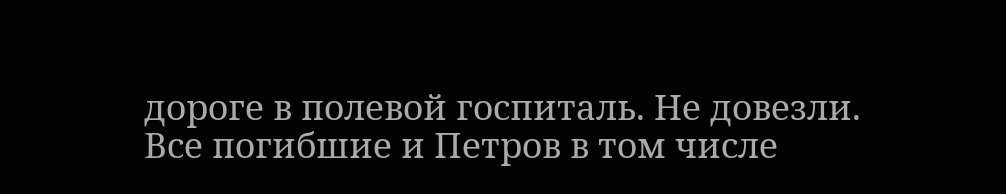дороге в полевой госпиталь. Не довезли.
Все погибшие и Петров в том числе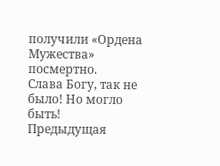получили «Ордена Мужества» посмертно.
Слава Богу, так не было! Но могло быть!
Предыдущая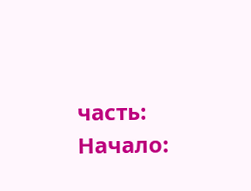часть:
Начало: